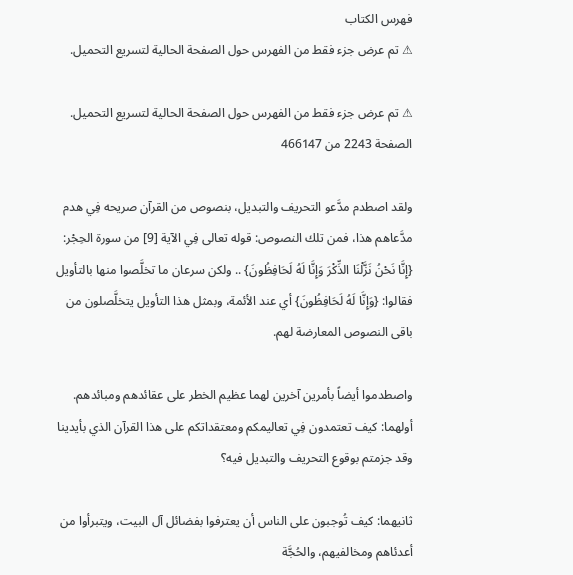فهرس الكتاب
⚠ تم عرض جزء فقط من الفهرس حول الصفحة الحالية لتسريع التحميل.

⚠ تم عرض جزء فقط من الفهرس حول الصفحة الحالية لتسريع التحميل.
الصفحة 2243 من 466147

ولقد اصطدم مدَّعو التحريف والتبديل، بنصوص من القرآن صريحه فِي هدم مدَّعاهم هذا، فمن تلك النصوص: قوله تعالى فِي الآية [9] من سورة الحِجْر: {إِنَّا نَحْنُ نَزَّلْنَا الذِّكْرَ وَإِنَّا لَهُ لَحَافِظُونَ} .. ولكن سرعان ما تخلَّصوا منها بالتأويل فقالوا: {وَإِنَّا لَهُ لَحَافِظُونَ} أي عند الأئمة، وبمثل هذا التأويل يتخلَّصلون من باقى النصوص المعارضة لهم.

واصطدموا أيضاً بأمرين آخرين لهما عظيم الخطر على عقائدهم ومبائدهم. أولهما: كيف تعتمدون فِي تعاليمكم ومعتقداتكم على هذا القرآن الذي بأيدينا وقد جزمتم بوقوع التحريف والتبديل فيه؟

ثانيهما: كيف تُوجبون على الناس أن يعترفوا بفضائل آل البيت، ويتبرأوا من أعدئاهم ومخالفيهم، والحُجَّة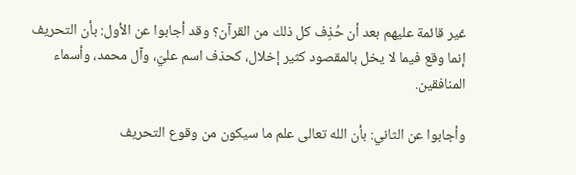غير قائمة عليهم بعد أن حُذِف كل ذلك من القرآن؟ وقد أجابوا عن الأول: بأن التحريف إنما وقع فيما لا يخل بالمقصود كثير إخلال، كحذف اسم عليّ، وآل محمد، وأسماء المنافقين.

وأجابوا عن الثاني: بأن الله تعالى علم ما سيكون من وقوع التحريف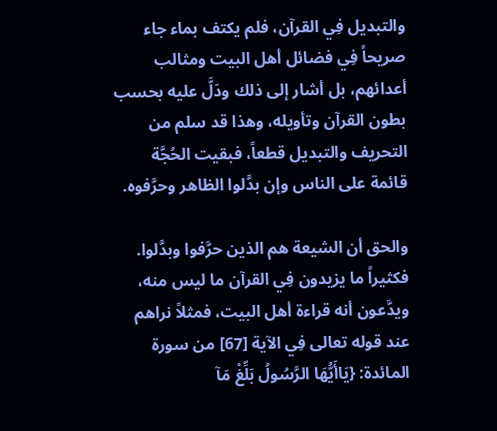والتبديل فِي القرآن، فلم يكتف بماء جاء صريحاً فِي فضائل أهل البيت ومثالب أعدائهم، بل أشار إلى ذلك ودَلَّ عليه بحسب بطون القرآن وتأويله، وهذا قد سلم من التحريف والتبديل قطعاً، فبقيت الحُجَّة قائمة على الناس وإن بدَّلوا الظاهر وحرَّفوه.

والحق أن الشيعة هم الذين حرَّفوا وبدَّلوا. فكثيراً ما يزيدون فِي القرآن ما ليس منه، ويدَّعون أنه قراءة أهل البيت، فمثلاً نراهم عند قوله تعالى فِي الآية [67] من سورة المائدة: {يَاأَيُّهَا الرَّسُولُ بَلِّغْ مَآ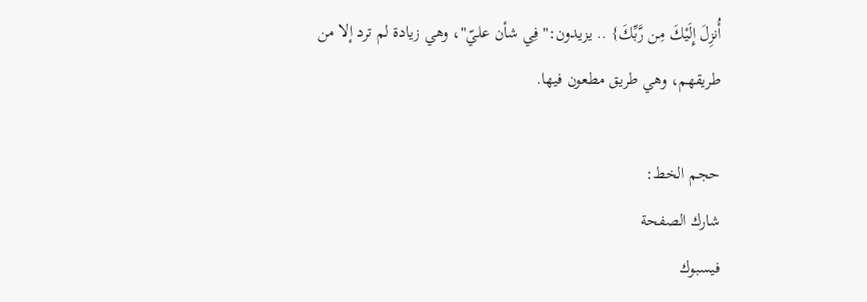أُنزِلَ إِلَيْكَ مِن رَّبِّكَ} .. يزيدون:"فِي شأن عليّ"، وهي زيادة لم ترد إلا من طريقهم، وهي طريق مطعون فيها.

حجم الخط:
شارك الصفحة
فيسبوك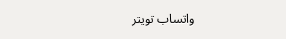واتساب تويتر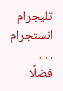تليجرام انستجرام
. . .
فضلًا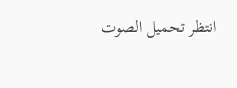انتظر تحميل الصوت